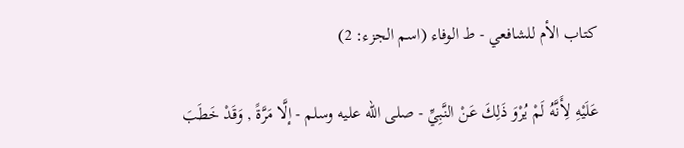كتاب الأم للشافعي - ط الوفاء (اسم الجزء: 2)

عَلَيْهِ لِأَنَّهُ لَمْ يُرْوَ ذَلِكَ عَنْ النَّبِيِّ - صلى الله عليه وسلم - إلَّا مَرَّةً , وَقَدْ خَطَبَ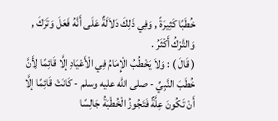خُطَبًا كَثِيرَةً , وَفِي ذَلِكَ دَلاَلَةٌ عَلَى أَنَّهُ فَعَلَ وَتَرَكَ , وَالتَّرْكُ أَكْثَرُ .
( قَالَ ) : وَلاَ يَخْطُبُ الْإِمَامُ فِي الْأَعْيَادِ إلَّا قَائِمًا لِأَنَّ خُطَبَ النَّبِيِّ - صلى الله عليه وسلم - كَانَتْ قَائِمًا إلَّا أَنْ تَكُونَ عِلَّةٌ فَتَجُوزُ الْخُطْبَةُ جَالِسًا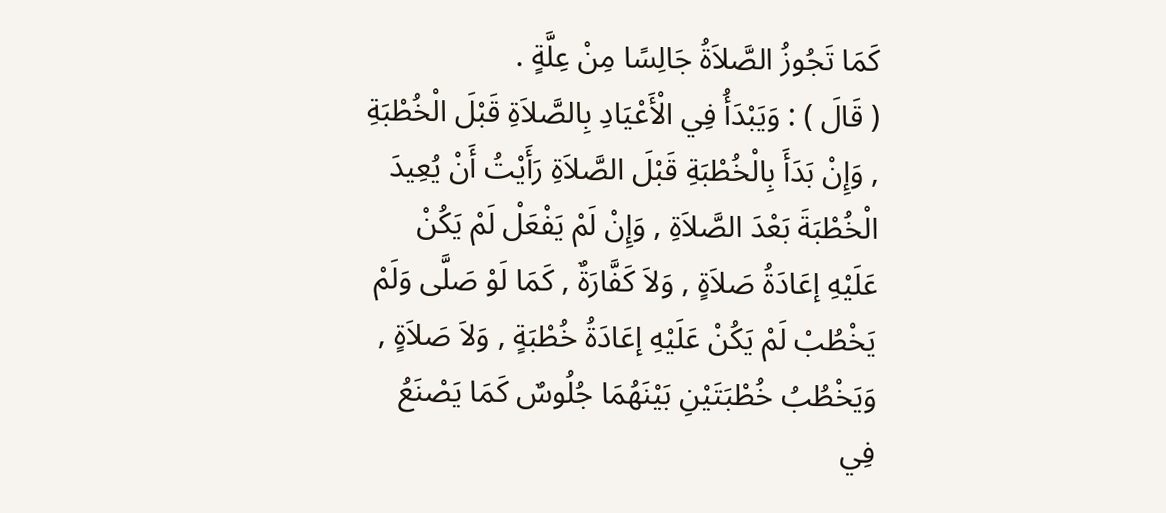كَمَا تَجُوزُ الصَّلاَةُ جَالِسًا مِنْ عِلَّةٍ .
( قَالَ ) : وَيَبْدَأُ فِي الْأَعْيَادِ بِالصَّلاَةِ قَبْلَ الْخُطْبَةِ , وَإِنْ بَدَأَ بِالْخُطْبَةِ قَبْلَ الصَّلاَةِ رَأَيْتُ أَنْ يُعِيدَ الْخُطْبَةَ بَعْدَ الصَّلاَةِ , وَإِنْ لَمْ يَفْعَلْ لَمْ يَكُنْ عَلَيْهِ إعَادَةُ صَلاَةٍ , وَلاَ كَفَّارَةٌ , كَمَا لَوْ صَلَّى وَلَمْ يَخْطُبْ لَمْ يَكُنْ عَلَيْهِ إعَادَةُ خُطْبَةٍ , وَلاَ صَلاَةٍ , وَيَخْطُبُ خُطْبَتَيْنِ بَيْنَهُمَا جُلُوسٌ كَمَا يَصْنَعُ فِي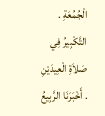الْجُمُعَةِ .
التَّكْبِيرُ فِي صَلاَةِ الْعِيدَيْنِ . أَخْبَرَنَا الرَّبِيعُ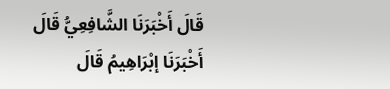قَالَ أَخْبَرَنَا الشَّافِعِيُّ قَالَ أَخْبَرَنَا إبْرَاهِيمُ قَالَ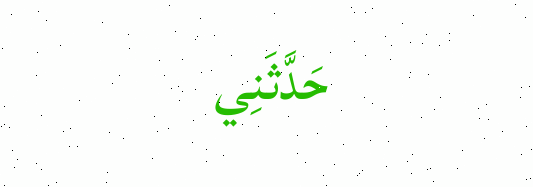حَدَّثَنِي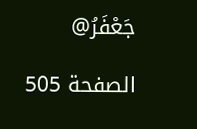جَعْفَرُ@

الصفحة 505